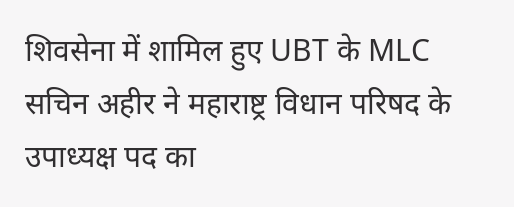शिवसेना में शामिल हुए UBT के MLC सचिन अहीर ने महाराष्ट्र विधान परिषद के उपाध्यक्ष पद का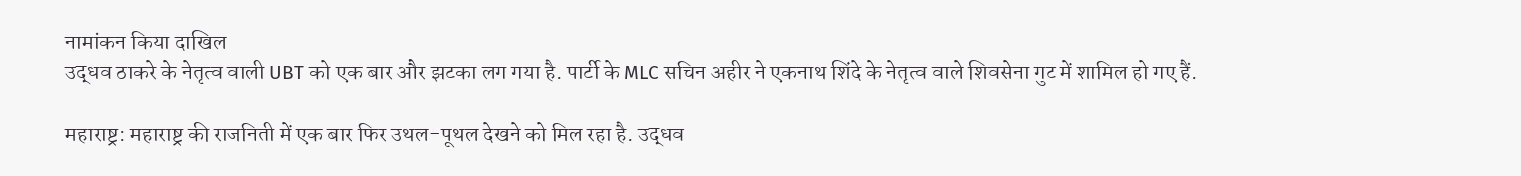नामांकन किया दाखिल
उद्धव ठाकरे के नेतृत्व वाली UBT को एक बार और झटका लग गया है. पार्टी के MLC सचिन अहीर ने एकनाथ शिंदे के नेतृत्व वाले शिवसेना गुट में शामिल हो गए हैं.

महाराष्ट्र: महाराष्ट्र की राजनिती में एक बार फिर उथल-पूथल देखने को मिल रहा है. उद्धव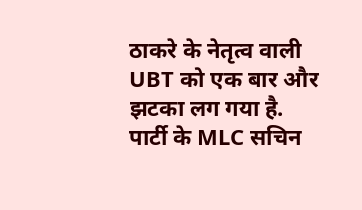ठाकरे के नेतृत्व वाली UBT को एक बार और झटका लग गया है. पार्टी के MLC सचिन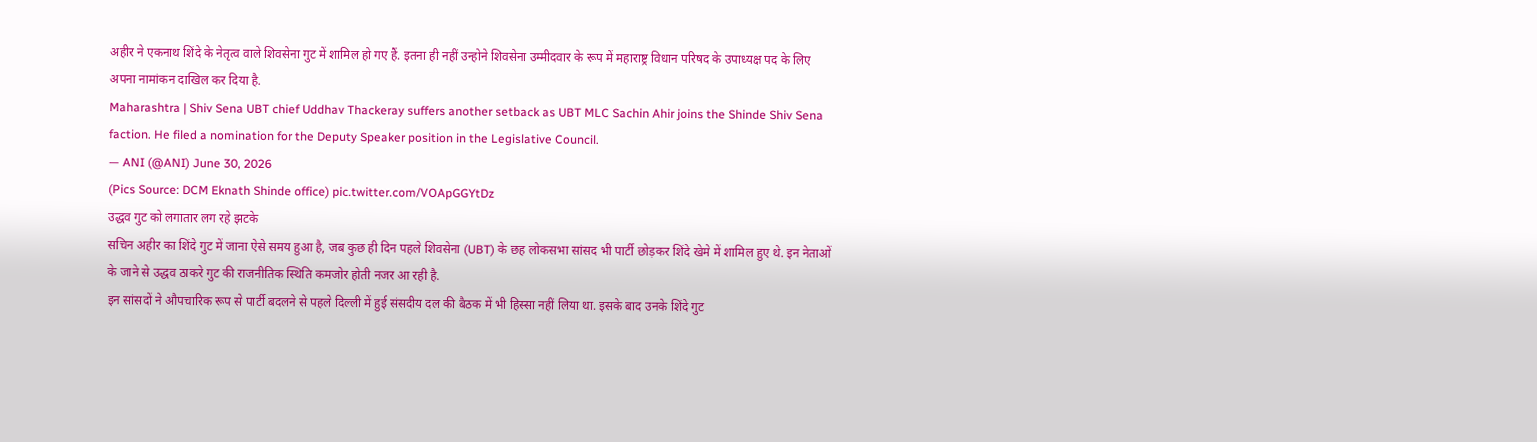अहीर ने एकनाथ शिंदे के नेतृत्व वाले शिवसेना गुट में शामिल हो गए हैं. इतना ही नहीं उन्होने शिवसेना उम्मीदवार के रूप में महाराष्ट्र विधान परिषद के उपाध्यक्ष पद के लिए अपना नामांकन दाखिल कर दिया है.
Maharashtra | Shiv Sena UBT chief Uddhav Thackeray suffers another setback as UBT MLC Sachin Ahir joins the Shinde Shiv Sena faction. He filed a nomination for the Deputy Speaker position in the Legislative Council.
— ANI (@ANI) June 30, 2026
(Pics Source: DCM Eknath Shinde office) pic.twitter.com/VOApGGYtDz
उद्धव गुट को लगातार लग रहे झटके
सचिन अहीर का शिंदे गुट में जाना ऐसे समय हुआ है, जब कुछ ही दिन पहले शिवसेना (UBT) के छह लोकसभा सांसद भी पार्टी छोड़कर शिंदे खेमे में शामिल हुए थे. इन नेताओं के जाने से उद्धव ठाकरे गुट की राजनीतिक स्थिति कमजोर होती नजर आ रही है.
इन सांसदों ने औपचारिक रूप से पार्टी बदलने से पहले दिल्ली में हुई संसदीय दल की बैठक में भी हिस्सा नहीं लिया था. इसके बाद उनके शिंदे गुट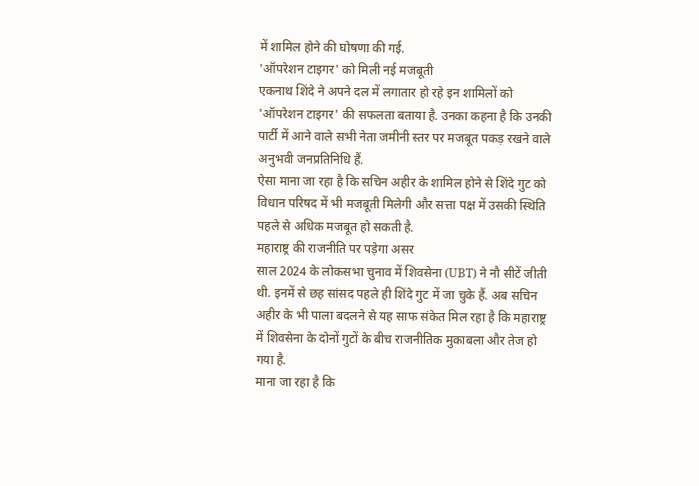में शामिल होने की घोषणा की गई.
'ऑपरेशन टाइगर' को मिली नई मजबूती
एकनाथ शिंदे ने अपने दल में लगातार हो रहे इन शामिलों को 'ऑपरेशन टाइगर' की सफलता बताया है. उनका कहना है कि उनकी पार्टी में आने वाले सभी नेता जमीनी स्तर पर मजबूत पकड़ रखने वाले अनुभवी जनप्रतिनिधि हैं.
ऐसा माना जा रहा है कि सचिन अहीर के शामिल होने से शिंदे गुट को विधान परिषद में भी मजबूती मिलेगी और सत्ता पक्ष में उसकी स्थिति पहले से अधिक मजबूत हो सकती है.
महाराष्ट्र की राजनीति पर पड़ेगा असर
साल 2024 के लोकसभा चुनाव में शिवसेना (UBT) ने नौ सीटें जीती थी. इनमें से छह सांसद पहले ही शिंदे गुट में जा चुके हैं. अब सचिन अहीर के भी पाला बदलने से यह साफ संकेत मिल रहा है कि महाराष्ट्र में शिवसेना के दोनों गुटों के बीच राजनीतिक मुकाबला और तेज हो गया है.
माना जा रहा है कि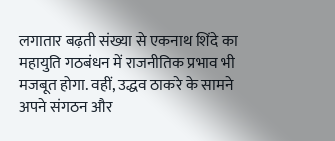लगातार बढ़ती संख्या से एकनाथ शिंदे का महायुति गठबंधन में राजनीतिक प्रभाव भी मजबूत होगा. वहीं, उद्धव ठाकरे के सामने अपने संगठन और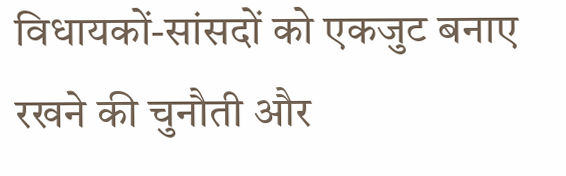विधायकों-सांसदों को एकजुट बनाए रखने की चुनौती और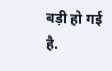बड़ी हो गई है.